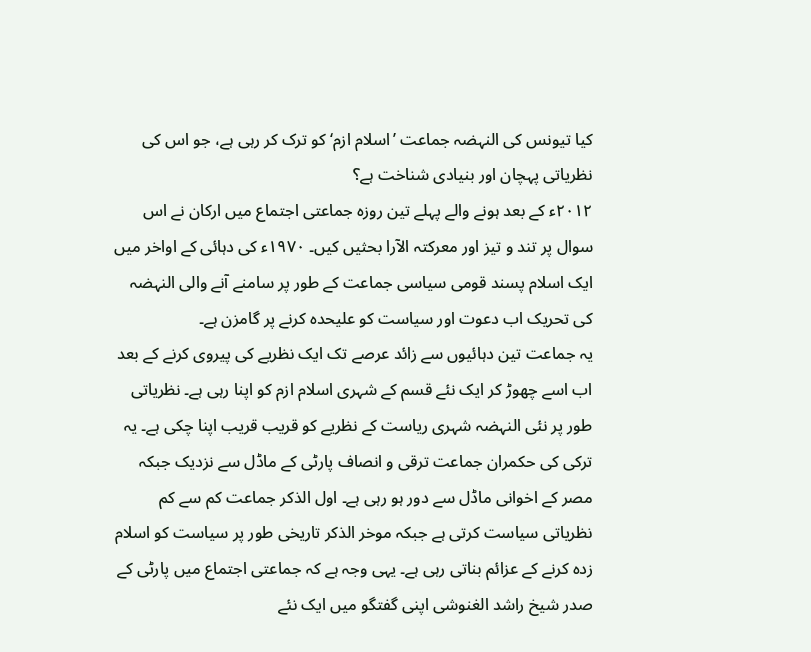کیا تیونس کی النہضہ جماعت ’اسلام ازم‘ کو ترک کر رہی ہے، جو اس کی نظریاتی پہچان اور بنیادی شناخت ہے؟
۲۰۱۲ء کے بعد ہونے والے پہلے تین روزہ جماعتی اجتماع میں ارکان نے اس سوال پر تند و تیز اور معرکتہ الآرا بحثیں کیں۔ ۱۹۷۰ء کی دہائی کے اواخر میں ایک اسلام پسند قومی سیاسی جماعت کے طور پر سامنے آنے والی النہضہ کی تحریک اب دعوت اور سیاست کو علیحدہ کرنے پر گامزن ہے۔
یہ جماعت تین دہائیوں سے زائد عرصے تک ایک نظریے کی پیروی کرنے کے بعد اب اسے چھوڑ کر ایک نئے قسم کے شہری اسلام ازم کو اپنا رہی ہے۔ نظریاتی طور پر نئی النہضہ شہری ریاست کے نظریے کو قریب قریب اپنا چکی ہے۔ یہ ترکی کی حکمران جماعت ترقی و انصاف پارٹی کے ماڈل سے نزدیک جبکہ مصر کے اخوانی ماڈل سے دور ہو رہی ہے۔ اول الذکر جماعت کم سے کم نظریاتی سیاست کرتی ہے جبکہ موخر الذکر تاریخی طور پر سیاست کو اسلام زدہ کرنے کے عزائم بناتی رہی ہے۔ یہی وجہ ہے کہ جماعتی اجتماع میں پارٹی کے صدر شیخ راشد الغنوشی اپنی گفتگو میں ایک نئے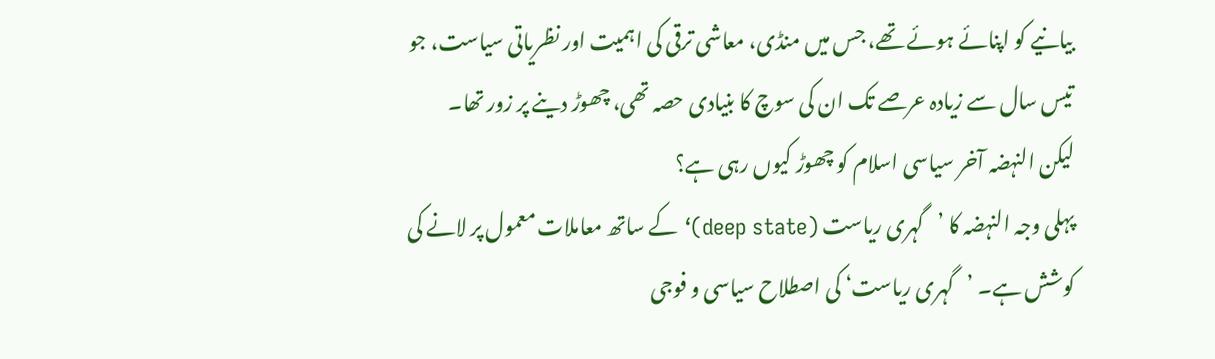بیانیے کو اپنائے ہوئے تھے، جس میں منڈی، معاشی ترقی کی اہمیت اور نظریاتی سیاست، جو تیس سال سے زیادہ عرصے تک ان کی سوچ کا بنیادی حصہ تھی، چھوڑ دینے پر زور تھا۔
لیکن النہضہ آخر سیاسی اسلام کو چھوڑ کیوں رہی ہے؟
پہلی وجہ النہضہ کا ’گہری ریاست (deep state)‘ کے ساتھ معاملات معمول پر لانے کی کوشش ہے۔ ’گہری ریاست‘ کی اصطلاح سیاسی و فوجی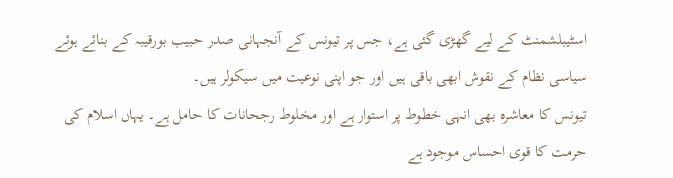اسٹیبلشمنٹ کے لیے گھڑی گئی ہے، جس پر تیونس کے آنجہانی صدر حبیب بورقیبہ کے بنائے ہوئے سیاسی نظام کے نقوش ابھی باقی ہیں اور جو اپنی نوعیت میں سیکولر ہیں۔
تیونس کا معاشرہ بھی انہی خطوط پر استوار ہے اور مخلوط رجحانات کا حامل ہے۔ یہاں اسلام کی حرمت کا قوی احساس موجود ہے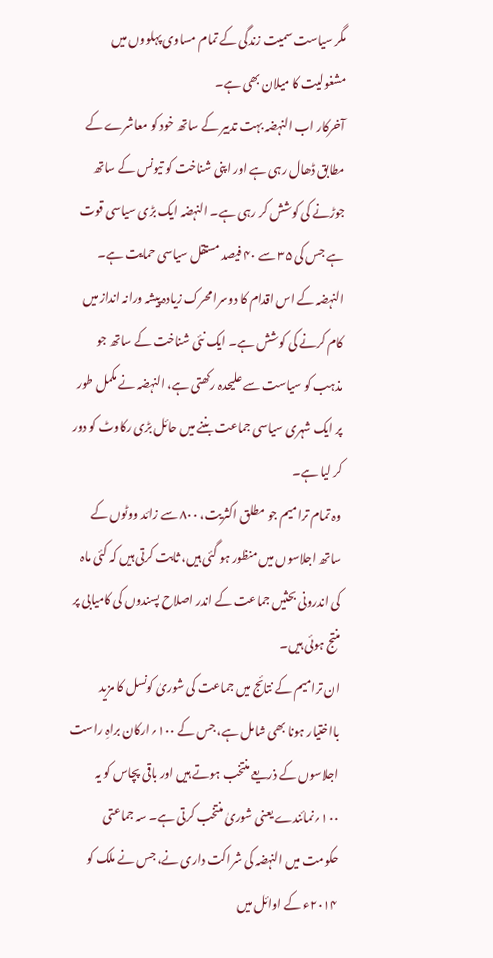مگر سیاست سمیت زندگی کے تمام مساوی پہلووں میں مشغولیت کا میلان بھی ہے۔
آخرکار اب النہضہ بہت تدبیر کے ساتھ خود کو معاشرے کے مطابق ڈھال رہی ہے اور اپنی شناخت کو تیونس کے ساتھ جوڑنے کی کوشش کر رہی ہے۔ النہضہ ایک بڑی سیاسی قوت ہے جس کی ۳۵ سے ۴۰ فیصد مستقل سیاسی حمایت ہے۔
النہضہ کے اس اقدام کا دوسرا محرک زیادہ پیشہ ورانہ انداز میں کام کرنے کی کوشش ہے۔ ایک نئی شناخت کے ساتھ جو مذہب کو سیاست سے علیحدہ رکھتی ہے، النہضہ نے مکمل طور پر ایک شہری سیاسی جماعت بننے میں حائل بڑی رکاوٹ کو دور کر لیا ہے۔
وہ تمام ترامیم جو مطلق اکثریت، ۸۰۰ سے زائد ووٹوں کے ساتھ اجلاسوں میں منظور ہو گئی ہیں، ثابت کرتی ہیں کہ کئی ماہ کی اندرونی بحثیں جماعت کے اندر اصلاح پسندوں کی کامیابی پر منتج ہوئی ہیں۔
ان ترامیم کے نتائج میں جماعت کی شوریٰ کونسل کا مزید بااختیار ہونا بھی شامل ہے، جس کے ۱۰۰؍ارکان براہِ راست اجلاسوں کے ذریعے منتخب ہوتے ہیں اور باقی پچاس کو یہ ۱۰۰؍نمائندے یعنی شوریٰ منتخب کرتی ہے۔ سہ جماعتی حکومت میں النہضہ کی شراکت داری نے، جس نے ملک کو ۲۰۱۴ء کے اوائل میں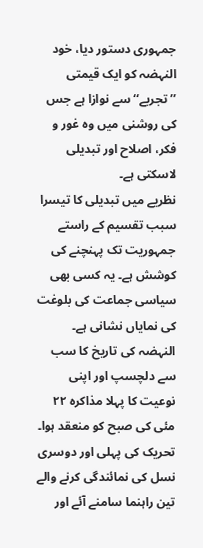جمہوری دستور دیا، خود النہضہ کو ایک قیمتی ’’تجربے‘‘ سے نوازا ہے جس کی روشنی میں وہ غور و فکر، اصلاح اور تبدیلی لاسکتی ہے۔
نظریے میں تبدیلی کا تیسرا سبب تقسیم کے راستے جمہوریت تک پہنچنے کی کوشش ہے۔ یہ کسی بھی سیاسی جماعت کی بلوغت کی نمایاں نشانی ہے۔
النہضہ کی تاریخ کا سب سے دلچسپ اور اپنی نوعیت کا پہلا مذاکرہ ۲۲ مئی کی صبح کو منعقد ہوا۔ تحریک کی پہلی اور دوسری نسل کی نمائندگی کرنے والے تین راہنما سامنے آئے اور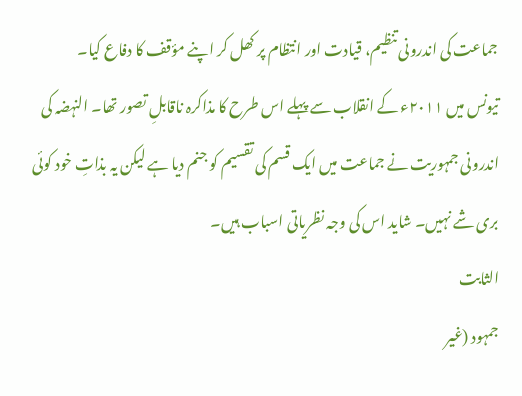جماعت کی اندرونی تنظیم، قیادت اور انتظام پر کھل کر اپنے مؤقف کا دفاع کیا۔
تیونس میں ۲۰۱۱ء کے انقلاب سے پہلے اس طرح کا مذاکرہ ناقابلِ تصور تھا۔ النہضہ کی اندرونی جمہوریت نے جماعت میں ایک قسم کی تقسیم کو جنم دیا ہے لیکن یہ بذاتِ خود کوئی بری شے نہیں۔ شاید اس کی وجہ نظریاتی اسباب ہیں۔
الثابت
جمہود (غیر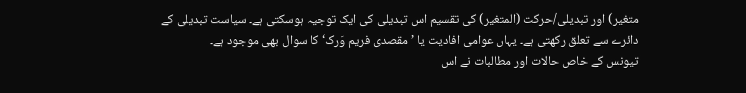متغیر) اور تبدیلی/حرکت (المتغیر) کی تقسیم اس تبدیلی کی ایک توجیہ ہوسکتی ہے۔ سیاست تبدیلی کے دائرے سے تعلق رکھتی ہے۔ یہاں عوامی افادیت یا ’مقصدی فریم وَرک‘ کا سوال بھی موجود ہے۔
تیونس کے خاص حالات اور مطالبات نے اس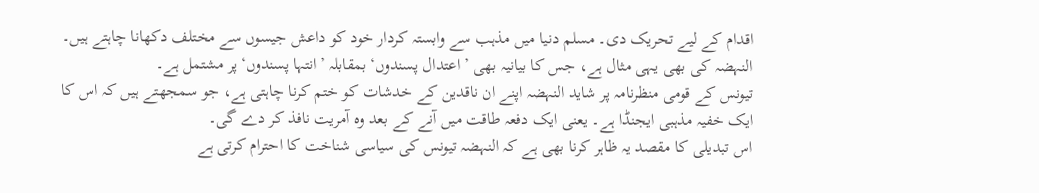اقدام کے لیے تحریک دی۔ مسلم دنیا میں مذہب سے وابستہ کردار خود کو داعش جیسوں سے مختلف دکھانا چاہتے ہیں۔ النہضہ کی بھی یہی مثال ہے، جس کا بیانیہ بھی ’اعتدال پسندوں‘ بمقابلہ ’انتہا پسندوں‘ پر مشتمل ہے۔
تیونس کے قومی منظرنامہ پر شاید النہضہ اپنے ان ناقدین کے خدشات کو ختم کرنا چاہتی ہے، جو سمجھتے ہیں کہ اس کا ایک خفیہ مذہبی ایجنڈا ہے۔ یعنی ایک دفعہ طاقت میں آنے کے بعد وہ آمریت نافذ کر دے گی۔
اس تبدیلی کا مقصد یہ ظاہر کرنا بھی ہے کہ النہضہ تیونس کی سیاسی شناخت کا احترام کرتی ہے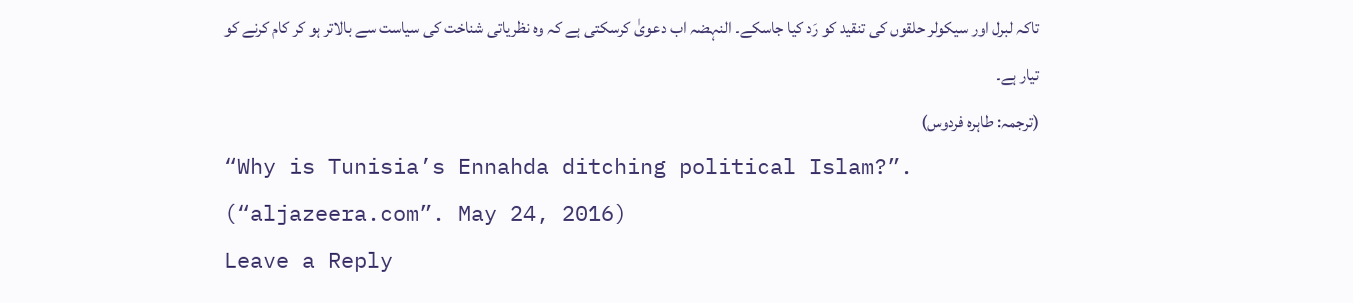تاکہ لبرل اور سیکولر حلقوں کی تنقید کو رَد کیا جاسکے۔ النہضہ اب دعویٰ کرسکتی ہے کہ وہ نظریاتی شناخت کی سیاست سے بالاتر ہو کر کام کرنے کو تیار ہے۔
(ترجمہ: طاہرہ فردوس)
“Why is Tunisia’s Ennahda ditching political Islam?”. (“aljazeera.com”. May 24, 2016)
Leave a Reply